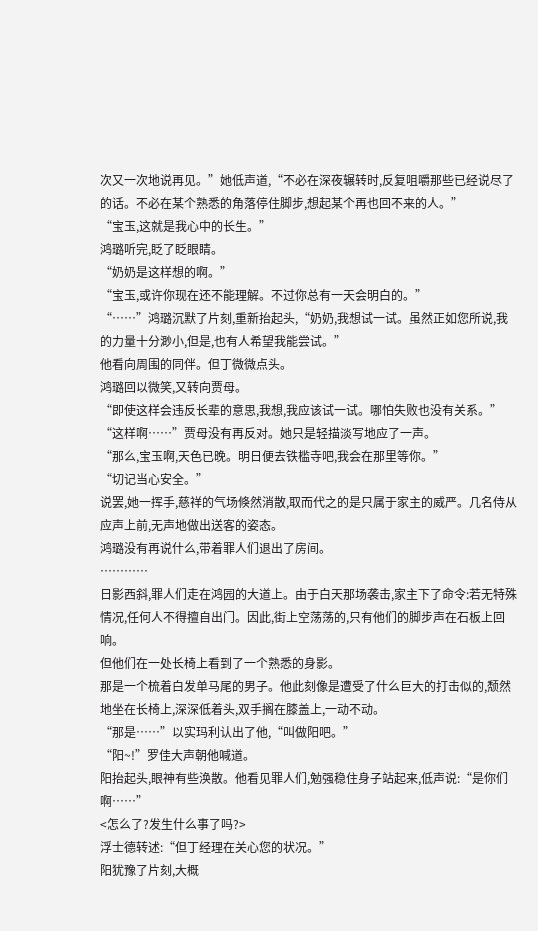次又一次地说再见。”她低声道,“不必在深夜辗转时,反复咀嚼那些已经说尽了的话。不必在某个熟悉的角落停住脚步,想起某个再也回不来的人。”
“宝玉,这就是我心中的长生。”
鸿璐听完,眨了眨眼睛。
“奶奶是这样想的啊。”
“宝玉,或许你现在还不能理解。不过你总有一天会明白的。”
“……”鸿璐沉默了片刻,重新抬起头,“奶奶,我想试一试。虽然正如您所说,我的力量十分渺小,但是,也有人希望我能尝试。”
他看向周围的同伴。但丁微微点头。
鸿璐回以微笑,又转向贾母。
“即使这样会违反长辈的意思,我想,我应该试一试。哪怕失败也没有关系。”
“这样啊……”贾母没有再反对。她只是轻描淡写地应了一声。
“那么,宝玉啊,天色已晚。明日便去铁槛寺吧,我会在那里等你。”
“切记当心安全。”
说罢,她一挥手,慈祥的气场倏然消散,取而代之的是只属于家主的威严。几名侍从应声上前,无声地做出送客的姿态。
鸿璐没有再说什么,带着罪人们退出了房间。
…………
日影西斜,罪人们走在鸿园的大道上。由于白天那场袭击,家主下了命令:若无特殊情况,任何人不得擅自出门。因此,街上空荡荡的,只有他们的脚步声在石板上回响。
但他们在一处长椅上看到了一个熟悉的身影。
那是一个梳着白发单马尾的男子。他此刻像是遭受了什么巨大的打击似的,颓然地坐在长椅上,深深低着头,双手搁在膝盖上,一动不动。
“那是……”以实玛利认出了他,“叫做阳吧。”
“阳~!”罗佳大声朝他喊道。
阳抬起头,眼神有些涣散。他看见罪人们,勉强稳住身子站起来,低声说:“是你们啊……”
<怎么了?发生什么事了吗?>
浮士德转述:“但丁经理在关心您的状况。”
阳犹豫了片刻,大概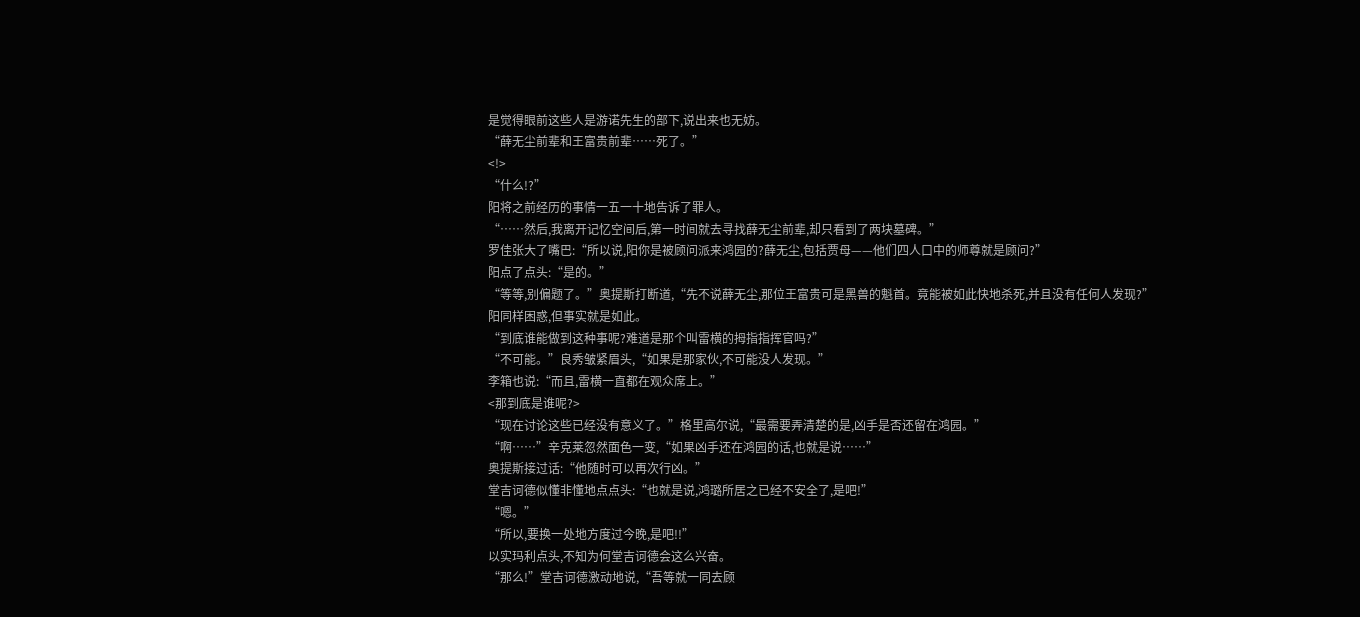是觉得眼前这些人是游诺先生的部下,说出来也无妨。
“薛无尘前辈和王富贵前辈……死了。”
<!>
“什么!?”
阳将之前经历的事情一五一十地告诉了罪人。
“……然后,我离开记忆空间后,第一时间就去寻找薛无尘前辈,却只看到了两块墓碑。”
罗佳张大了嘴巴:“所以说,阳你是被顾问派来鸿园的?薛无尘,包括贾母——他们四人口中的师尊就是顾问?”
阳点了点头:“是的。”
“等等,别偏题了。”奥提斯打断道,“先不说薛无尘,那位王富贵可是黑兽的魁首。竟能被如此快地杀死,并且没有任何人发现?”
阳同样困惑,但事实就是如此。
“到底谁能做到这种事呢?难道是那个叫雷横的拇指指挥官吗?”
“不可能。”良秀皱紧眉头,“如果是那家伙,不可能没人发现。”
李箱也说:“而且,雷横一直都在观众席上。”
<那到底是谁呢?>
“现在讨论这些已经没有意义了。”格里高尔说,“最需要弄清楚的是,凶手是否还留在鸿园。”
“啊……”辛克莱忽然面色一变,“如果凶手还在鸿园的话,也就是说……”
奥提斯接过话:“他随时可以再次行凶。”
堂吉诃德似懂非懂地点点头:“也就是说,鸿璐所居之已经不安全了,是吧!”
“嗯。”
“所以,要换一处地方度过今晚,是吧!!”
以实玛利点头,不知为何堂吉诃德会这么兴奋。
“那么!”堂吉诃德激动地说,“吾等就一同去顾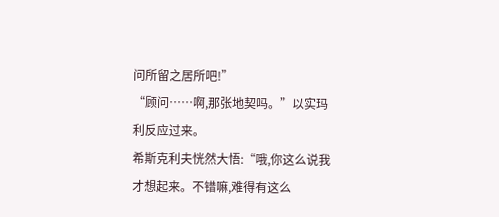问所留之居所吧!”
“顾问……啊,那张地契吗。”以实玛利反应过来。
希斯克利夫恍然大悟:“哦,你这么说我才想起来。不错嘛,难得有这么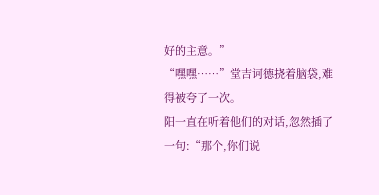好的主意。”
“嘿嘿……”堂吉诃德挠着脑袋,难得被夸了一次。
阳一直在听着他们的对话,忽然插了一句:“那个,你们说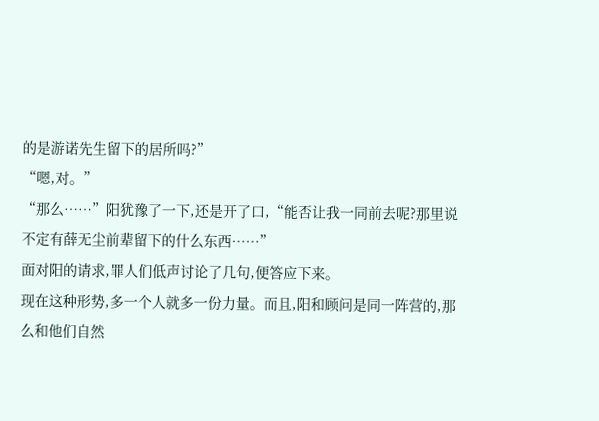的是游诺先生留下的居所吗?”
“嗯,对。”
“那么……”阳犹豫了一下,还是开了口,“能否让我一同前去呢?那里说不定有薛无尘前辈留下的什么东西……”
面对阳的请求,罪人们低声讨论了几句,便答应下来。
现在这种形势,多一个人就多一份力量。而且,阳和顾问是同一阵营的,那么和他们自然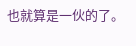也就算是一伙的了。